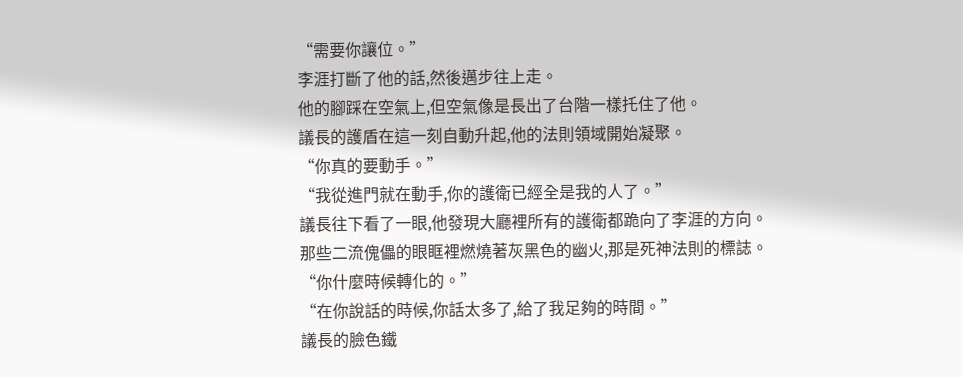“需要你讓位。”
李涯打斷了他的話,然後邁步往上走。
他的腳踩在空氣上,但空氣像是長出了台階一樣托住了他。
議長的護盾在這一刻自動升起,他的法則領域開始凝聚。
“你真的要動手。”
“我從進門就在動手,你的護衛已經全是我的人了。”
議長往下看了一眼,他發現大廳裡所有的護衛都跪向了李涯的方向。
那些二流傀儡的眼眶裡燃燒著灰黑色的幽火,那是死神法則的標誌。
“你什麼時候轉化的。”
“在你說話的時候,你話太多了,給了我足夠的時間。”
議長的臉色鐵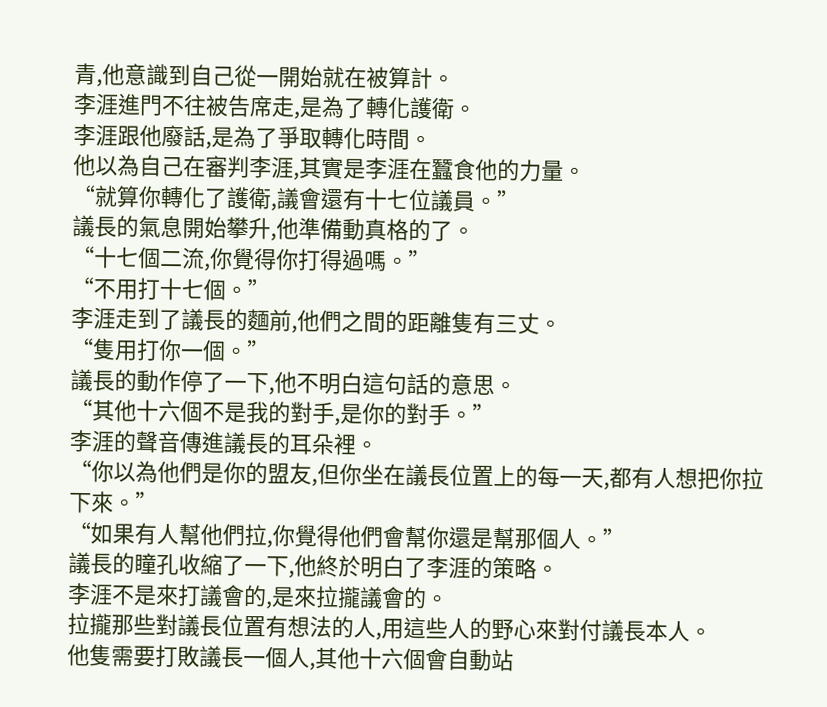青,他意識到自己從一開始就在被算計。
李涯進門不往被告席走,是為了轉化護衛。
李涯跟他廢話,是為了爭取轉化時間。
他以為自己在審判李涯,其實是李涯在蠶食他的力量。
“就算你轉化了護衛,議會還有十七位議員。”
議長的氣息開始攀升,他準備動真格的了。
“十七個二流,你覺得你打得過嗎。”
“不用打十七個。”
李涯走到了議長的麵前,他們之間的距離隻有三丈。
“隻用打你一個。”
議長的動作停了一下,他不明白這句話的意思。
“其他十六個不是我的對手,是你的對手。”
李涯的聲音傳進議長的耳朵裡。
“你以為他們是你的盟友,但你坐在議長位置上的每一天,都有人想把你拉下來。”
“如果有人幫他們拉,你覺得他們會幫你還是幫那個人。”
議長的瞳孔收縮了一下,他終於明白了李涯的策略。
李涯不是來打議會的,是來拉攏議會的。
拉攏那些對議長位置有想法的人,用這些人的野心來對付議長本人。
他隻需要打敗議長一個人,其他十六個會自動站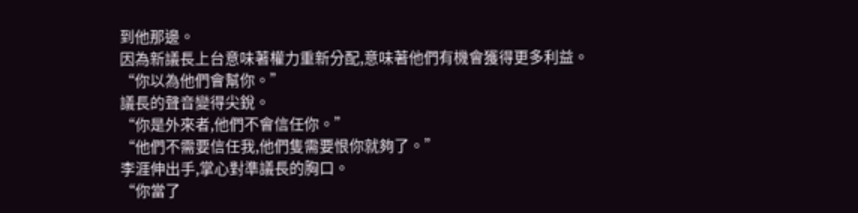到他那邊。
因為新議長上台意味著權力重新分配,意味著他們有機會獲得更多利益。
“你以為他們會幫你。”
議長的聲音變得尖銳。
“你是外來者,他們不會信任你。”
“他們不需要信任我,他們隻需要恨你就夠了。”
李涯伸出手,掌心對準議長的胸口。
“你當了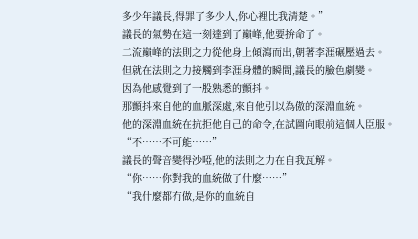多少年議長,得罪了多少人,你心裡比我清楚。”
議長的氣勢在這一刻達到了巔峰,他要拚命了。
二流巔峰的法則之力從他身上傾瀉而出,朝著李涯碾壓過去。
但就在法則之力接觸到李涯身體的瞬間,議長的臉色劇變。
因為他感覺到了一股熟悉的顫抖。
那顫抖來自他的血脈深處,來自他引以為傲的深淵血統。
他的深淵血統在抗拒他自己的命令,在試圖向眼前這個人臣服。
“不……不可能……”
議長的聲音變得沙啞,他的法則之力在自我瓦解。
“你……你對我的血統做了什麼……”
“我什麼都冇做,是你的血統自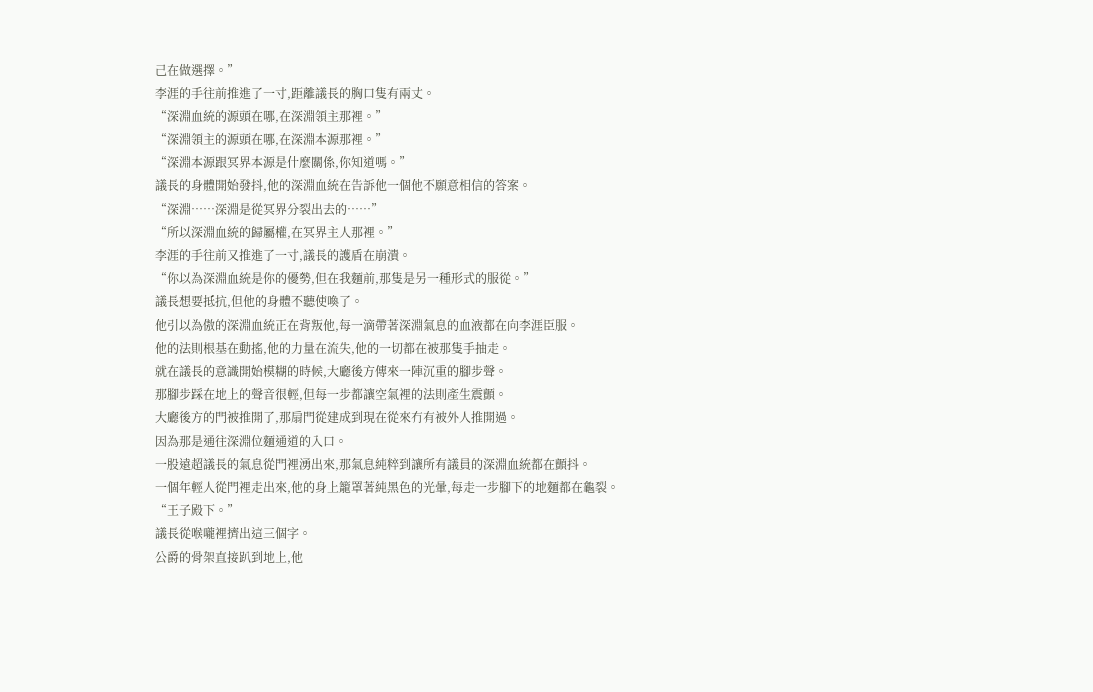己在做選擇。”
李涯的手往前推進了一寸,距離議長的胸口隻有兩丈。
“深淵血統的源頭在哪,在深淵領主那裡。”
“深淵領主的源頭在哪,在深淵本源那裡。”
“深淵本源跟冥界本源是什麼關係,你知道嗎。”
議長的身體開始發抖,他的深淵血統在告訴他一個他不願意相信的答案。
“深淵……深淵是從冥界分裂出去的……”
“所以深淵血統的歸屬權,在冥界主人那裡。”
李涯的手往前又推進了一寸,議長的護盾在崩潰。
“你以為深淵血統是你的優勢,但在我麵前,那隻是另一種形式的服從。”
議長想要抵抗,但他的身體不聽使喚了。
他引以為傲的深淵血統正在背叛他,每一滴帶著深淵氣息的血液都在向李涯臣服。
他的法則根基在動搖,他的力量在流失,他的一切都在被那隻手抽走。
就在議長的意識開始模糊的時候,大廳後方傳來一陣沉重的腳步聲。
那腳步踩在地上的聲音很輕,但每一步都讓空氣裡的法則產生震顫。
大廳後方的門被推開了,那扇門從建成到現在從來冇有被外人推開過。
因為那是通往深淵位麵通道的入口。
一股遠超議長的氣息從門裡湧出來,那氣息純粹到讓所有議員的深淵血統都在顫抖。
一個年輕人從門裡走出來,他的身上籠罩著純黑色的光暈,每走一步腳下的地麵都在龜裂。
“王子殿下。”
議長從喉嚨裡擠出這三個字。
公爵的骨架直接趴到地上,他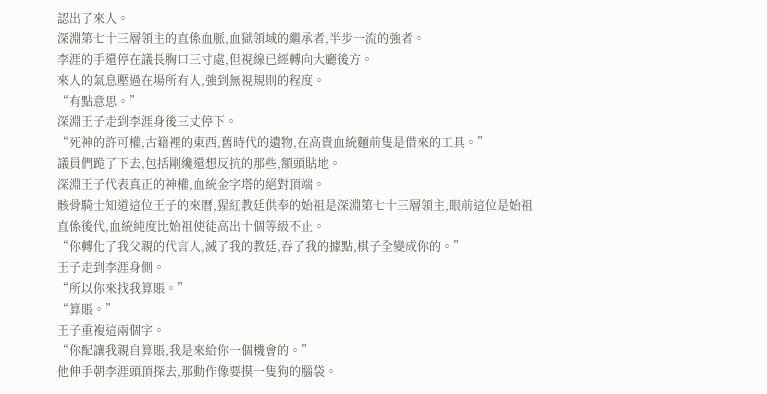認出了來人。
深淵第七十三層領主的直係血脈,血獄領域的繼承者,半步一流的強者。
李涯的手還停在議長胸口三寸處,但視線已經轉向大廳後方。
來人的氣息壓過在場所有人,強到無視規則的程度。
“有點意思。”
深淵王子走到李涯身後三丈停下。
“死神的許可權,古籍裡的東西,舊時代的遺物,在高貴血統麵前隻是借來的工具。”
議員們跪了下去,包括剛纔還想反抗的那些,額頭貼地。
深淵王子代表真正的神權,血統金字塔的絕對頂端。
骸骨騎士知道這位王子的來曆,猩紅教廷供奉的始祖是深淵第七十三層領主,眼前這位是始祖直係後代,血統純度比始祖使徒高出十個等級不止。
“你轉化了我父親的代言人,滅了我的教廷,吞了我的據點,棋子全變成你的。”
王子走到李涯身側。
“所以你來找我算賬。”
“算賬。”
王子重複這兩個字。
“你配讓我親自算賬,我是來給你一個機會的。”
他伸手朝李涯頭頂探去,那動作像要摸一隻狗的腦袋。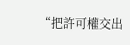“把許可權交出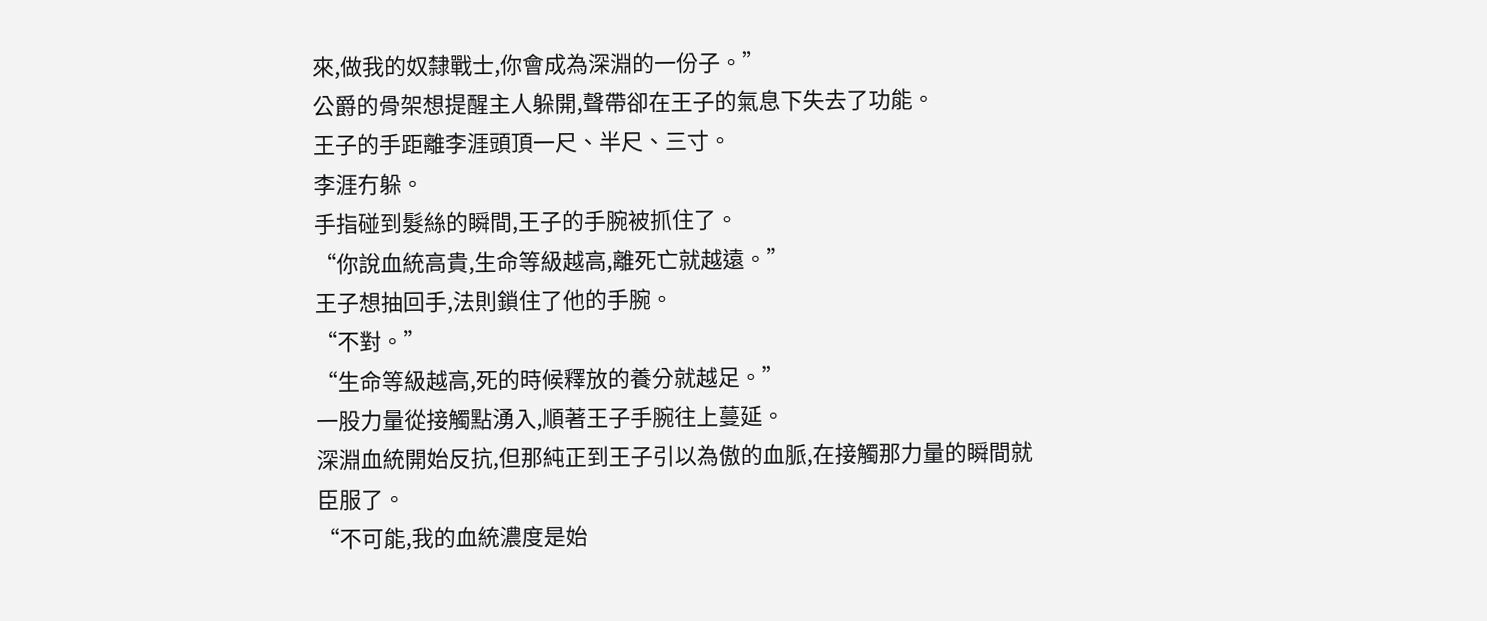來,做我的奴隸戰士,你會成為深淵的一份子。”
公爵的骨架想提醒主人躲開,聲帶卻在王子的氣息下失去了功能。
王子的手距離李涯頭頂一尺、半尺、三寸。
李涯冇躲。
手指碰到髮絲的瞬間,王子的手腕被抓住了。
“你說血統高貴,生命等級越高,離死亡就越遠。”
王子想抽回手,法則鎖住了他的手腕。
“不對。”
“生命等級越高,死的時候釋放的養分就越足。”
一股力量從接觸點湧入,順著王子手腕往上蔓延。
深淵血統開始反抗,但那純正到王子引以為傲的血脈,在接觸那力量的瞬間就臣服了。
“不可能,我的血統濃度是始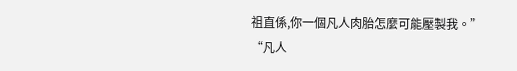祖直係,你一個凡人肉胎怎麼可能壓製我。”
“凡人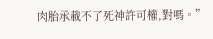肉胎承載不了死神許可權,對嗎。”